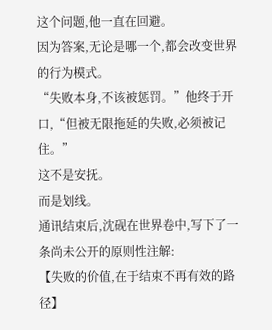这个问题,他一直在回避。
因为答案,无论是哪一个,都会改变世界的行为模式。
“失败本身,不该被惩罚。”他终于开口,“但被无限拖延的失败,必须被记住。”
这不是安抚。
而是划线。
通讯结束后,沈砚在世界卷中,写下了一条尚未公开的原则性注解:
【失败的价值,在于结束不再有效的路径】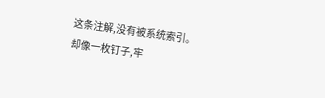这条注解,没有被系统索引。
却像一枚钉子,牢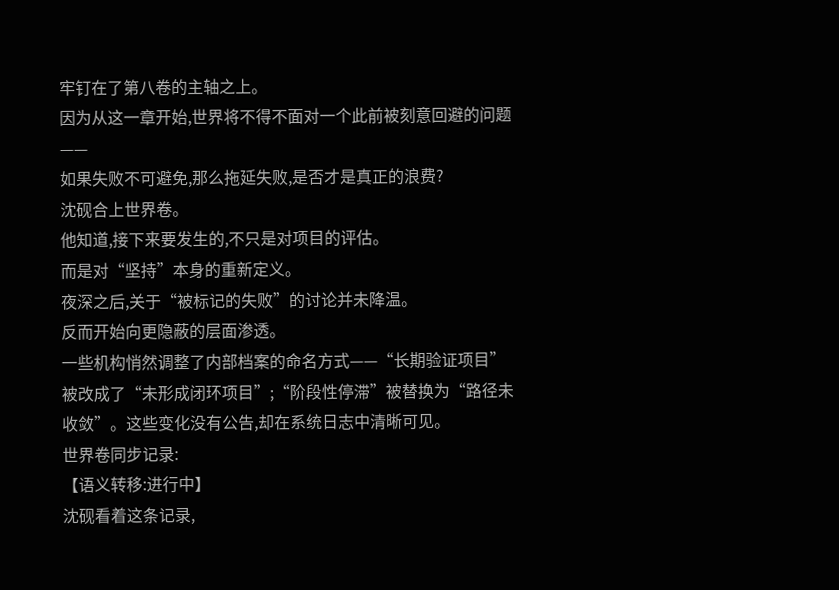牢钉在了第八卷的主轴之上。
因为从这一章开始,世界将不得不面对一个此前被刻意回避的问题——
如果失败不可避免,那么拖延失败,是否才是真正的浪费?
沈砚合上世界卷。
他知道,接下来要发生的,不只是对项目的评估。
而是对“坚持”本身的重新定义。
夜深之后,关于“被标记的失败”的讨论并未降温。
反而开始向更隐蔽的层面渗透。
一些机构悄然调整了内部档案的命名方式——“长期验证项目”被改成了“未形成闭环项目”;“阶段性停滞”被替换为“路径未收敛”。这些变化没有公告,却在系统日志中清晰可见。
世界卷同步记录:
【语义转移:进行中】
沈砚看着这条记录,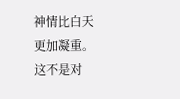神情比白天更加凝重。
这不是对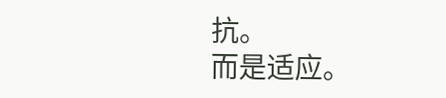抗。
而是适应。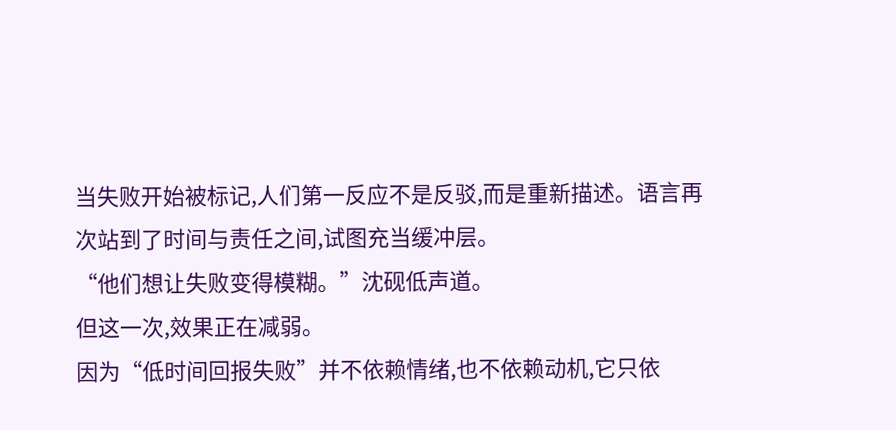当失败开始被标记,人们第一反应不是反驳,而是重新描述。语言再次站到了时间与责任之间,试图充当缓冲层。
“他们想让失败变得模糊。”沈砚低声道。
但这一次,效果正在减弱。
因为“低时间回报失败”并不依赖情绪,也不依赖动机,它只依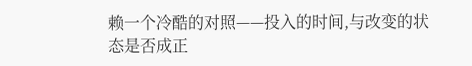赖一个冷酷的对照——投入的时间,与改变的状态是否成正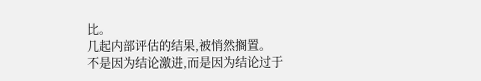比。
几起内部评估的结果,被悄然搁置。
不是因为结论激进,而是因为结论过于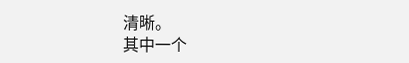清晰。
其中一个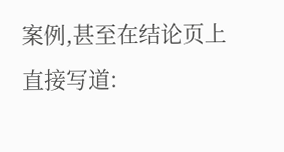案例,甚至在结论页上直接写道: